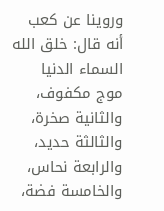وروينا عن كعب أنه قال: خلق الله السماء الدنيا موج مكفوف، والثانية صخرة، والثالثة حديد، والرابعة نحاس، والخامسة فضة،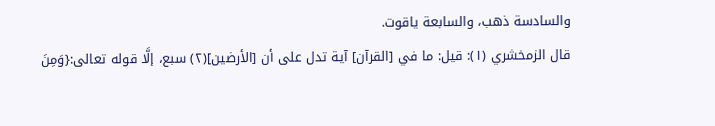والسادسة ذهب، والسابعة ياقوت.
قال الزمخشري (١): قيل: ما في [القرآن] آية تدل على أن [الأرضين](٢) سبع، إلَّا قوله تعالى:{وَمِنَ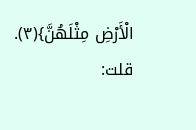الْأَرْضِ مِثْلَهُنَّ}(٣).
قلت: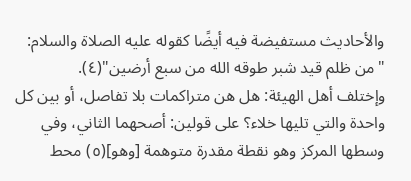والأحاديث مستفيضة فيه أيضًا كقوله عليه الصلاة والسلام: "من ظلم قيد شبر طوقه الله من سبع أرضين"(٤).
وإختلف أهل الهيئة: هل هن متراكمات بلا تفاصل، أو بين كل واحدة والتي تليها خلاء؟ على قولين: أصحهما الثاني، وفي وسطها المركز وهو نقطة مقدرة متوهمة [وهو](٥) محط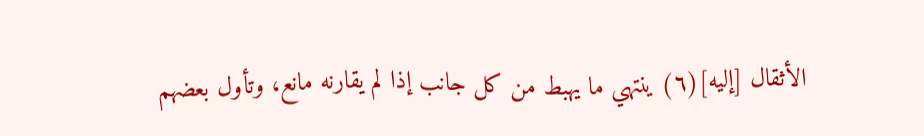الأثقال [إليه](٦) ينتهي ما يهبط من كل جانب إذا لم يقارنه مانع، وتأول بعضهم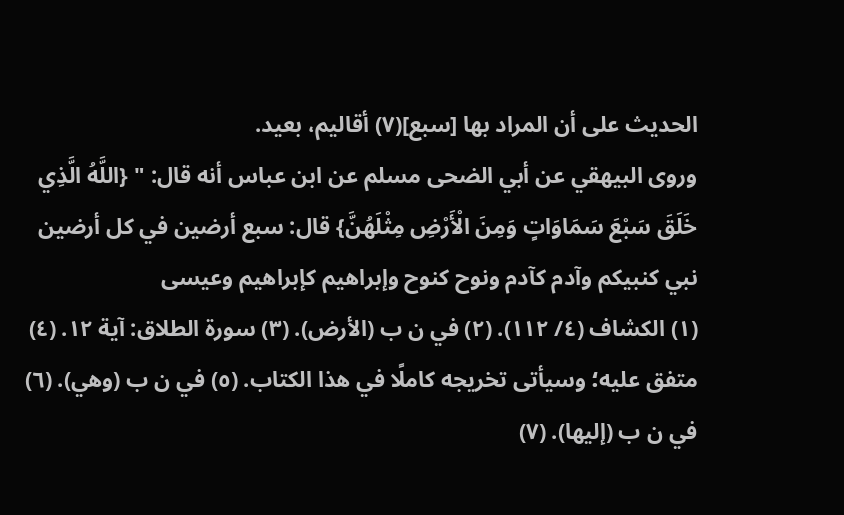الحديث على أن المراد بها [سبع](٧) أقاليم، بعيد.
وروى البيهقي عن أبي الضحى مسلم عن ابن عباس أنه قال: " {اللَّهُ الَّذِي خَلَقَ سَبْعَ سَمَاوَاتٍ وَمِنَ الْأَرْضِ مِثْلَهُنَّ} قال: سبع أرضين في كل أرضين نبي كنبيكم وآدم كآدم ونوح كنوح وإبراهيم كإبراهيم وعيسى
(١) الكشاف (٤/ ١١٢). (٢) في ن ب (الأرض). (٣) سورة الطلاق: آية ١٢. (٤) متفق عليه؛ وسيأتى تخريجه كاملًا في هذا الكتاب. (٥) في ن ب (وهي). (٦) في ن ب (إليها). (٧)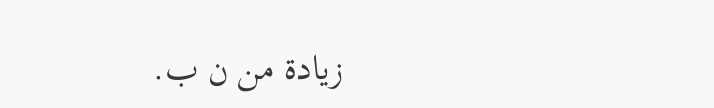زيادة من ن ب.